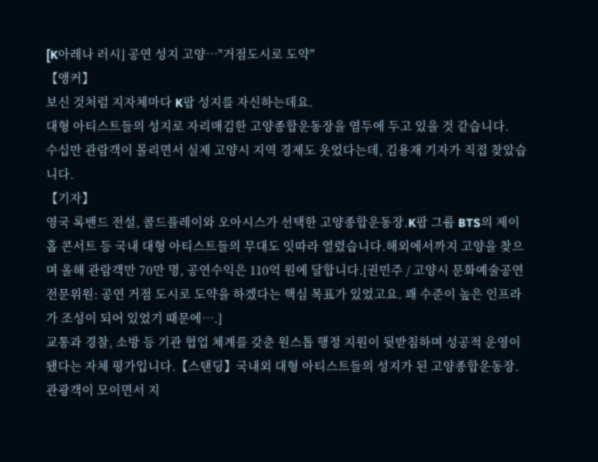[K아레나 러시] 공연 성지 고양…"거점도시로 도약"
【앵커】
보신 것처럼 지자체마다 K팝 성지를 자신하는데요.
대형 아티스트들의 성지로 자리매김한 고양종합운동장을 염두에 두고 있을 것 같습니다.
수십만 관람객이 몰리면서 실제 고양시 지역 경제도 웃었다는데, 김용재 기자가 직접 찾았습니다.
【기자】
영국 록밴드 전설, 콜드플레이와 오아시스가 선택한 고양종합운동장.K팝 그룹 BTS의 제이홉 콘서트 등 국내 대형 아티스트들의 무대도 잇따라 열렸습니다.해외에서까지 고양을 찾으며 올해 관람객만 70만 명, 공연수익은 110억 원에 달합니다.[권민주 / 고양시 문화예술공연 전문위원: 공연 거점 도시로 도약을 하겠다는 핵심 목표가 있었고요. 꽤 수준이 높은 인프라가 조성이 되어 있었기 때문에….]
교통과 경찰, 소방 등 기관 협업 체계를 갖춘 원스톱 행정 지원이 뒷받침하며 성공적 운영이 됐다는 자체 평가입니다.【스탠딩】국내외 대형 아티스트들의 성지가 된 고양종합운동장.관광객이 모이면서 지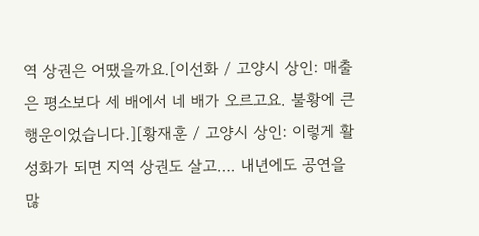역 상권은 어땠을까요.[이선화 / 고양시 상인: 매출은 평소보다 세 배에서 네 배가 오르고요. 불황에 큰 행운이었습니다.][황재훈 / 고양시 상인: 이렇게 활성화가 되면 지역 상권도 살고…. 내년에도 공연을 많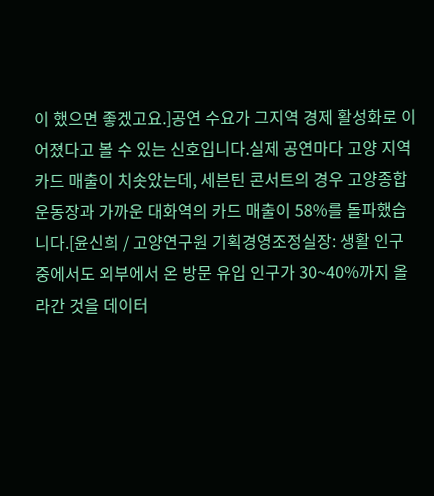이 했으면 좋겠고요.]공연 수요가 그지역 경제 활성화로 이어졌다고 볼 수 있는 신호입니다.실제 공연마다 고양 지역 카드 매출이 치솟았는데, 세븐틴 콘서트의 경우 고양종합운동장과 가까운 대화역의 카드 매출이 58%를 돌파했습니다.[윤신희 / 고양연구원 기획경영조정실장: 생활 인구 중에서도 외부에서 온 방문 유입 인구가 30~40%까지 올라간 것을 데이터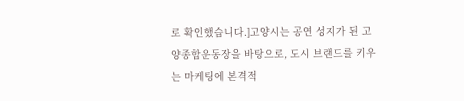로 확인했습니다.]고양시는 공연 성지가 된 고양종합운동장을 바탕으로, 도시 브랜드를 키우는 마케팅에 본격적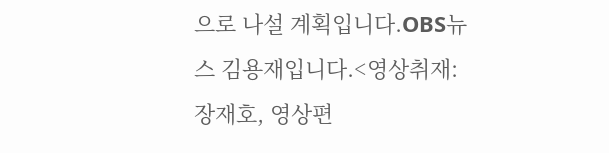으로 나설 계획입니다.OBS뉴스 김용재입니다.<영상취재: 장재호, 영상편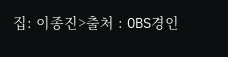집: 이종진>출처 : OBS경인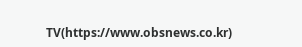TV(https://www.obsnews.co.kr)